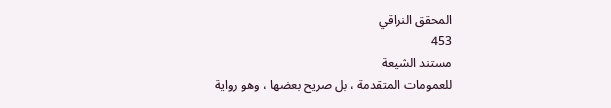المحقق النراقي
453
مستند الشيعة
للعمومات المتقدمة ، بل صريح بعضها ، وهو رواية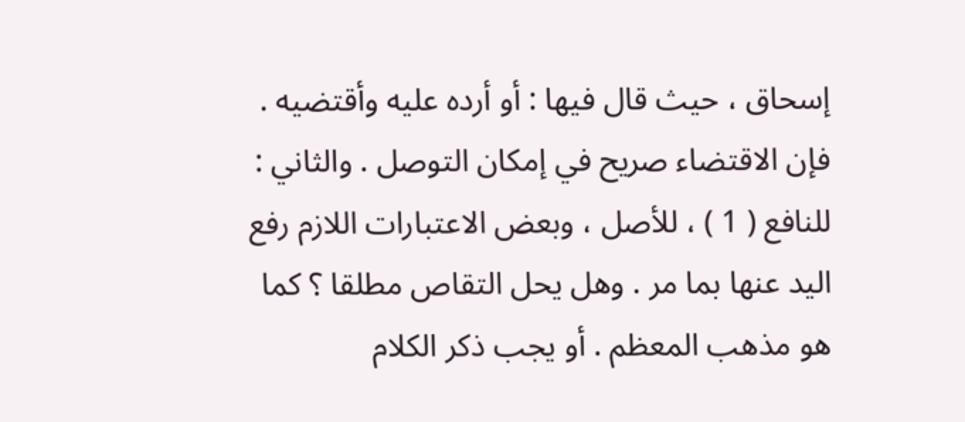إسحاق ، حيث قال فيها : أو أرده عليه وأقتضيه . فإن الاقتضاء صريح في إمكان التوصل . والثاني : للنافع ( 1 ) ، للأصل ، وبعض الاعتبارات اللازم رفع اليد عنها بما مر . وهل يحل التقاص مطلقا ؟ كما هو مذهب المعظم . أو يجب ذكر الكلام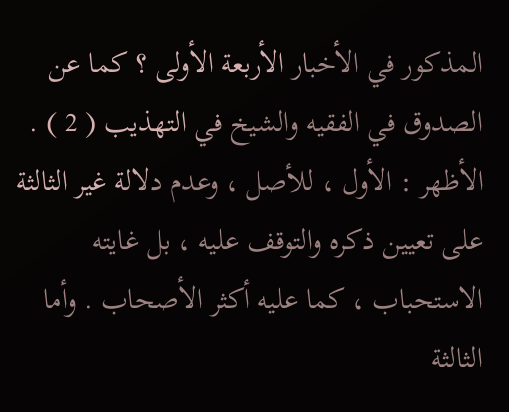المذكور في الأخبار الأربعة الأولى ؟ كما عن الصدوق في الفقيه والشيخ في التهذيب ( 2 ) . الأظهر : الأول ، للأصل ، وعدم دلالة غير الثالثة على تعيين ذكره والتوقف عليه ، بل غايته الاستحباب ، كما عليه أكثر الأصحاب . وأما الثالثة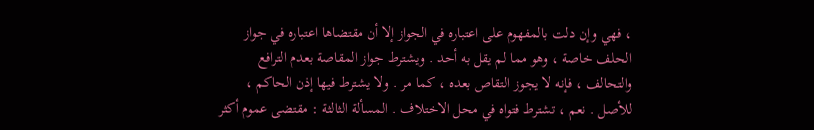، فهي وإن دلت بالمفهوم على اعتباره في الجواز إلا أن مقتضاها اعتباره في جواز الحلف خاصة ، وهو مما لم يقل به أحد . ويشترط جواز المقاصة بعدم الترافع والتحالف ، فإنه لا يجوز التقاص بعده ، كما مر . ولا يشترط فيها إذن الحاكم ، للأصل . نعم ، تشترط فتواه في محل الاختلاف . المسألة الثالثة : مقتضى عموم أكثر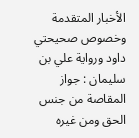الأخبار المتقدمة وخصوص صحيحتي داود ورواية علي بن سليمان : جواز المقاصة من جنس الحق ومن غيره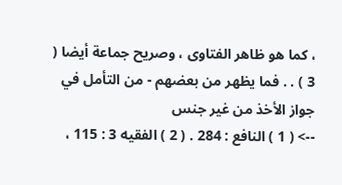، كما هو ظاهر الفتاوى ، وصريح جماعة أيضا ( 3 ) . . فما يظهر من بعضهم - من التأمل في جواز الأخذ من غير جنس
--> ( 1 ) النافع : 284 . ( 2 ) الفقيه 3 : 115 ،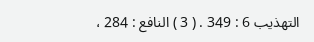التهذيب 6 : 349 . ( 3 ) النافع : 284 ،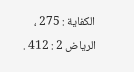الكفاية : 275 ، الرياض 2 : 412 .